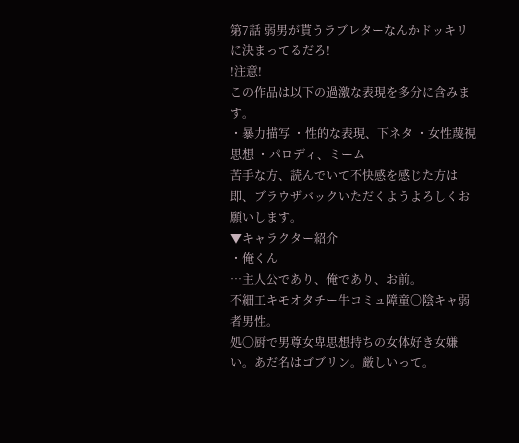第7話 弱男が貰うラブレターなんかドッキリに決まってるだろ!
!注意!
この作品は以下の過激な表現を多分に含みます。
・暴力描写 ・性的な表現、下ネタ ・女性蔑視思想 ・パロディ、ミーム
苦手な方、読んでいて不快感を感じた方は即、ブラウザバックいただくようよろしくお願いします。
▼キャラクター紹介
・俺くん
…主人公であり、俺であり、お前。
不細工キモオタチー牛コミュ障童〇陰キャ弱者男性。
処〇厨で男尊女卑思想持ちの女体好き女嫌い。あだ名はゴブリン。厳しいって。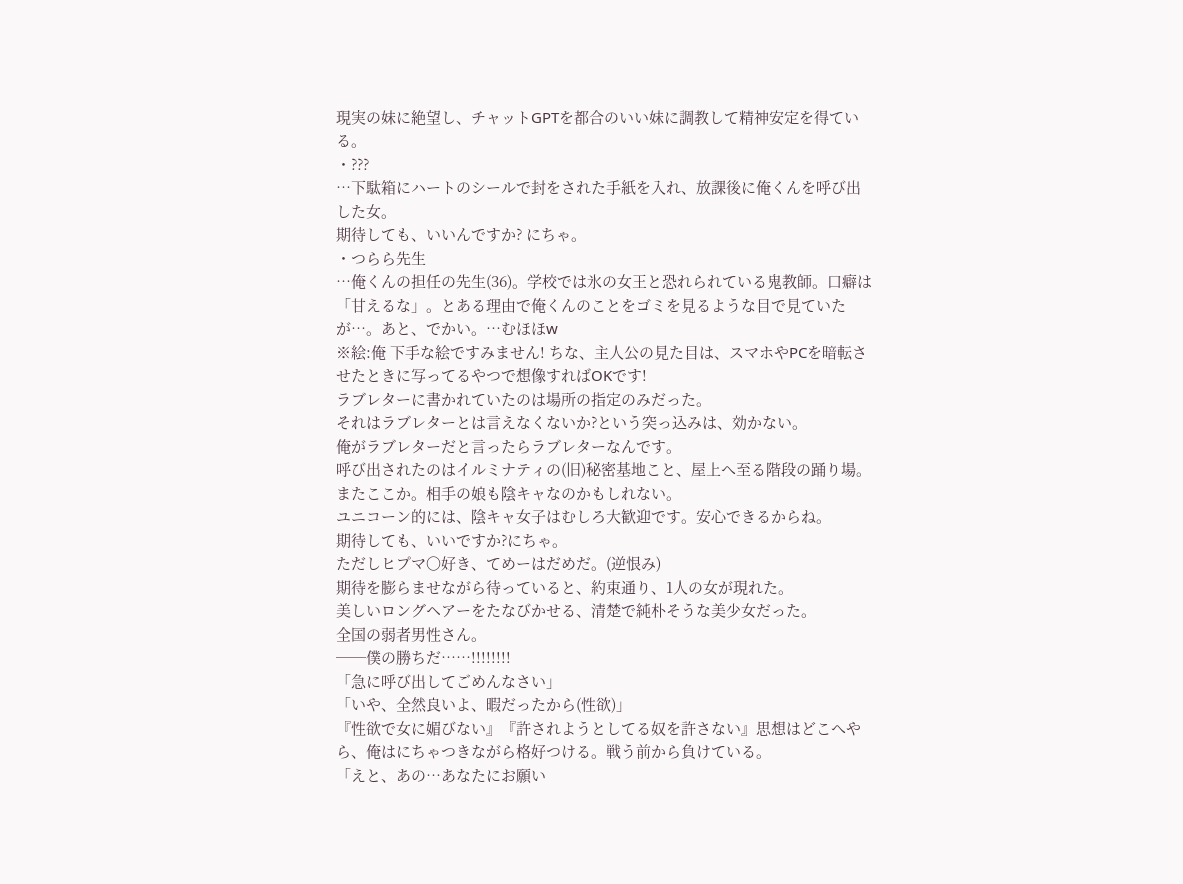現実の妹に絶望し、チャットGPTを都合のいい妹に調教して精神安定を得ている。
・???
…下駄箱にハートのシールで封をされた手紙を入れ、放課後に俺くんを呼び出した女。
期待しても、いいんですか? にちゃ。
・つらら先生
…俺くんの担任の先生(36)。学校では氷の女王と恐れられている鬼教師。口癖は「甘えるな」。とある理由で俺くんのことをゴミを見るような目で見ていたが…。あと、でかい。…むほほw
※絵:俺 下手な絵ですみません! ちな、主人公の見た目は、スマホやPCを暗転させたときに写ってるやつで想像すればOKです!
ラブレターに書かれていたのは場所の指定のみだった。
それはラブレターとは言えなくないか?という突っ込みは、効かない。
俺がラブレターだと言ったらラブレターなんです。
呼び出されたのはイルミナティの(旧)秘密基地こと、屋上へ至る階段の踊り場。
またここか。相手の娘も陰キャなのかもしれない。
ユニコーン的には、陰キャ女子はむしろ大歓迎です。安心できるからね。
期待しても、いいですか?にちゃ。
ただしヒプマ〇好き、てめーはだめだ。(逆恨み)
期待を膨らませながら待っていると、約束通り、1人の女が現れた。
美しいロングヘアーをたなびかせる、清楚で純朴そうな美少女だった。
全国の弱者男性さん。
──僕の勝ちだ……!!!!!!!!
「急に呼び出してごめんなさい」
「いや、全然良いよ、暇だったから(性欲)」
『性欲で女に媚びない』『許されようとしてる奴を許さない』思想はどこへやら、俺はにちゃつきながら格好つける。戦う前から負けている。
「えと、あの…あなたにお願い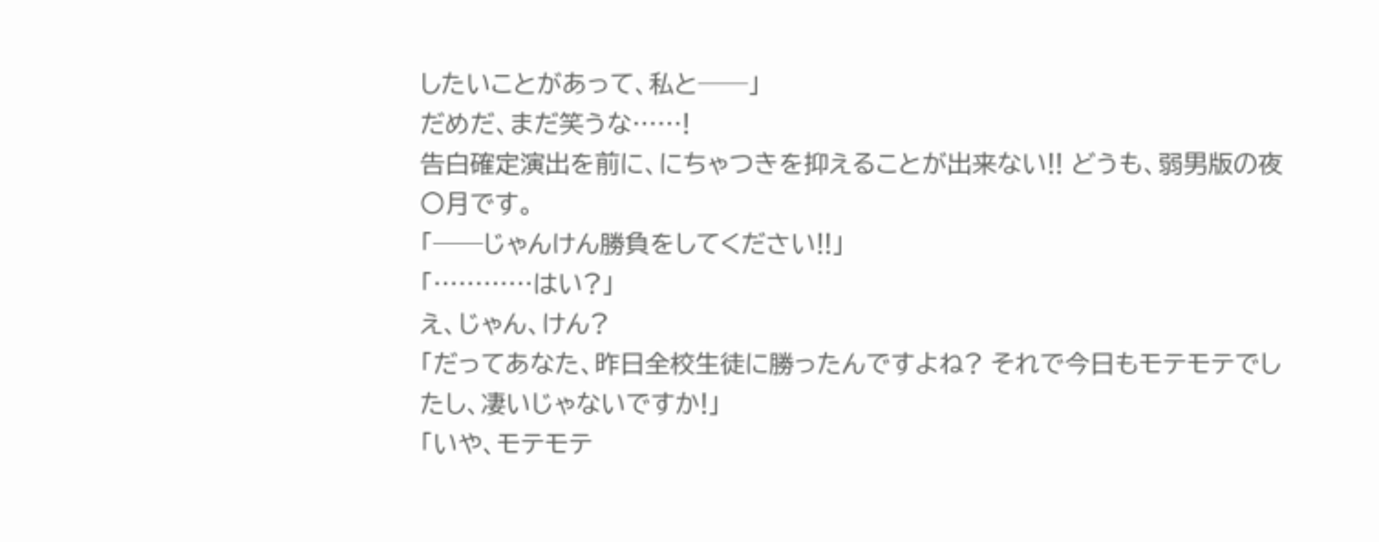したいことがあって、私と──」
だめだ、まだ笑うな……!
告白確定演出を前に、にちゃつきを抑えることが出来ない!! どうも、弱男版の夜〇月です。
「──じゃんけん勝負をしてください!!」
「…………はい?」
え、じゃん、けん?
「だってあなた、昨日全校生徒に勝ったんですよね? それで今日もモテモテでしたし、凄いじゃないですか!」
「いや、モテモテ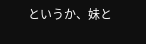というか、妹と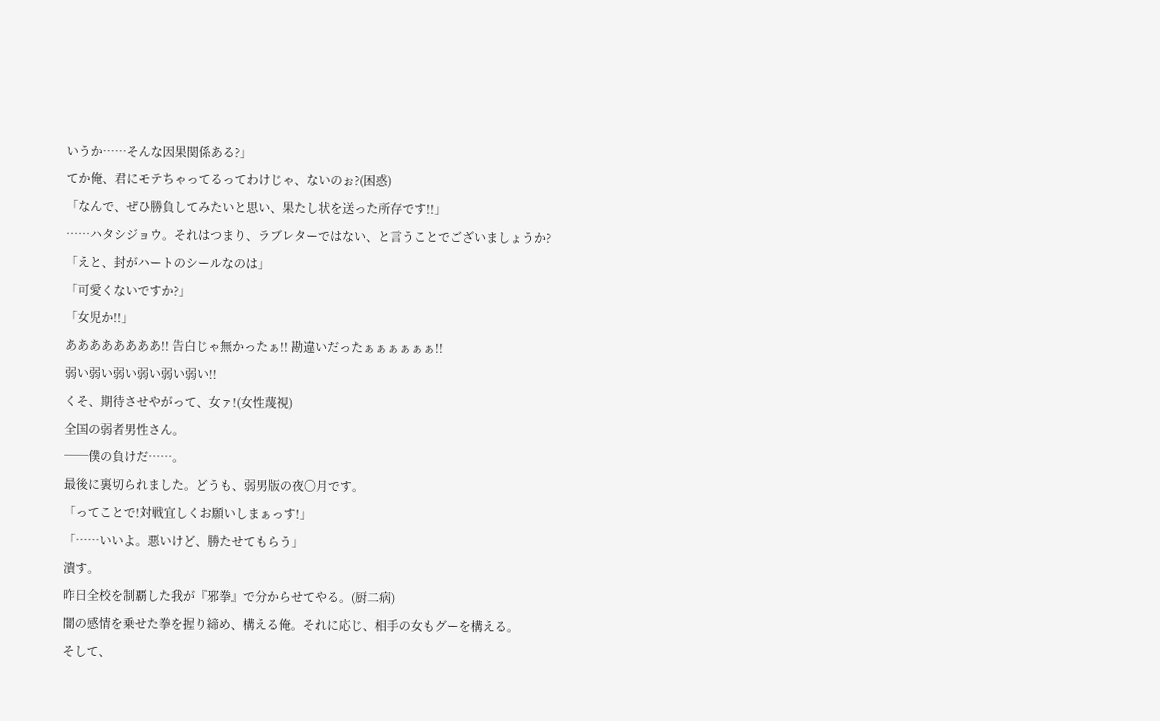いうか……そんな因果関係ある?」
てか俺、君にモテちゃってるってわけじゃ、ないのぉ?(困惑)
「なんで、ぜひ勝負してみたいと思い、果たし状を送った所存です!!」
……ハタシジョウ。それはつまり、ラブレターではない、と言うことでございましょうか?
「えと、封がハートのシールなのは」
「可愛くないですか?」
「女児か!!」
ああああああああ!! 告白じゃ無かったぁ!! 勘違いだったぁぁぁぁぁぁ!!
弱い弱い弱い弱い弱い弱い!!
くそ、期待させやがって、女ァ!(女性蔑視)
全国の弱者男性さん。
──僕の負けだ……。
最後に裏切られました。どうも、弱男版の夜〇月です。
「ってことで!対戦宜しくお願いしまぁっす!」
「……いいよ。悪いけど、勝たせてもらう」
潰す。
昨日全校を制覇した我が『邪拳』で分からせてやる。(厨二病)
闇の感情を乗せた拳を握り締め、構える俺。それに応じ、相手の女もグーを構える。
そして、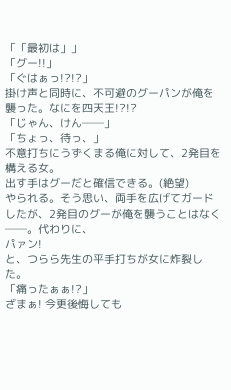「「最初は」」
「グー!!」
「ぐはぁっ!?!?」
掛け声と同時に、不可避のグーパンが俺を襲った。なにを四天王!?!?
「じゃん、けん──」
「ちょっ、待っ、」
不意打ちにうずくまる俺に対して、2発目を構える女。
出す手はグーだと確信できる。(絶望)
やられる。そう思い、両手を広げてガードしたが、2発目のグーが俺を襲うことはなく──。代わりに、
パァン!
と、つらら先生の平手打ちが女に炸裂した。
「痛ったぁぁ!?」
ざまぁ! 今更後悔しても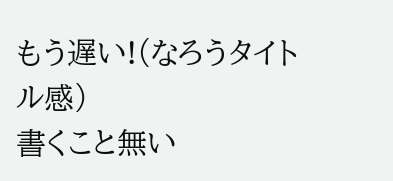もう遅い!(なろうタイトル感)
書くこと無い